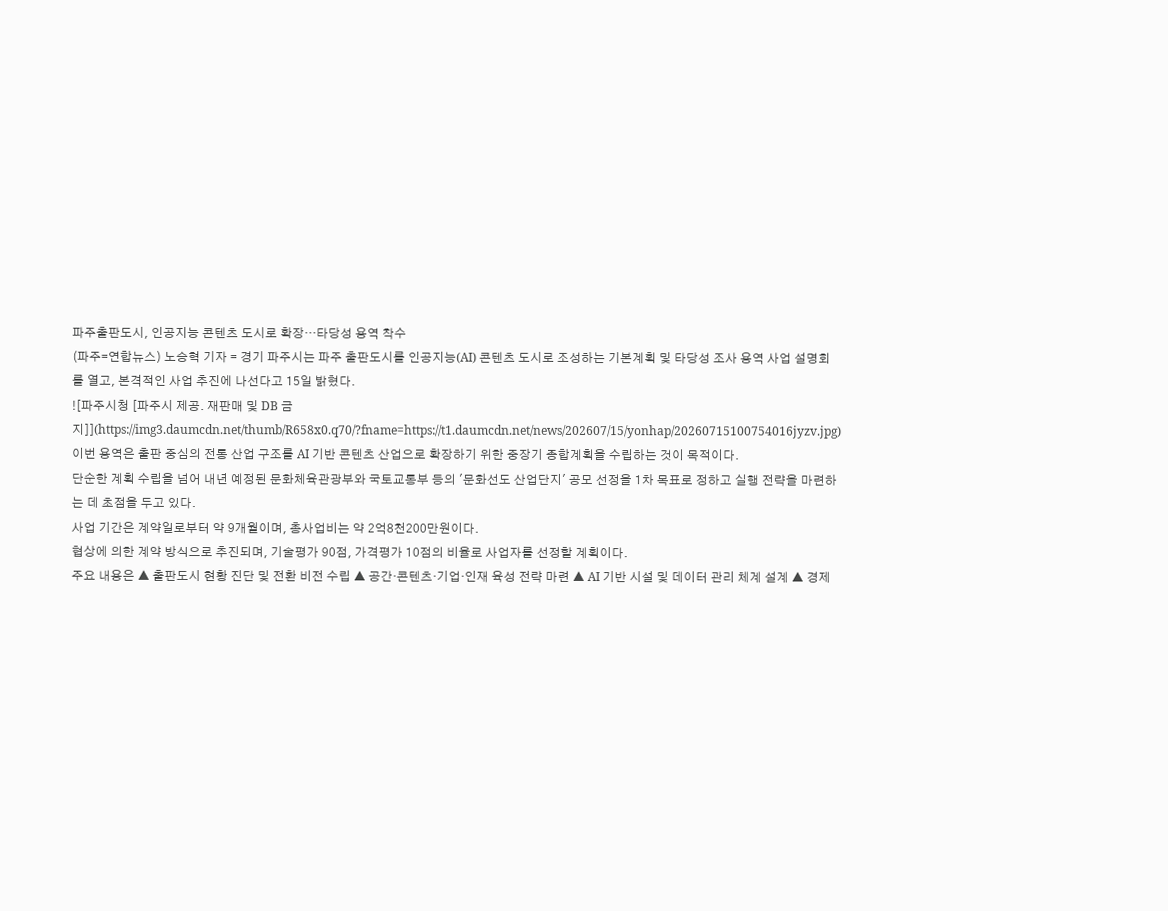파주출판도시, 인공지능 콘텐츠 도시로 확장…타당성 용역 착수
(파주=연합뉴스) 노승혁 기자 = 경기 파주시는 파주 출판도시를 인공지능(AI) 콘텐츠 도시로 조성하는 기본계획 및 타당성 조사 용역 사업 설명회를 열고, 본격적인 사업 추진에 나선다고 15일 밝혔다.
![파주시청 [파주시 제공. 재판매 및 DB 금지]](https://img3.daumcdn.net/thumb/R658x0.q70/?fname=https://t1.daumcdn.net/news/202607/15/yonhap/20260715100754016jyzv.jpg)
이번 용역은 출판 중심의 전통 산업 구조를 AI 기반 콘텐츠 산업으로 확장하기 위한 중장기 종합계획을 수립하는 것이 목적이다.
단순한 계획 수립을 넘어 내년 예정된 문화체육관광부와 국토교통부 등의 '문화선도 산업단지' 공모 선정을 1차 목표로 정하고 실행 전략을 마련하는 데 초점을 두고 있다.
사업 기간은 계약일로부터 약 9개월이며, 총사업비는 약 2억8천200만원이다.
협상에 의한 계약 방식으로 추진되며, 기술평가 90점, 가격평가 10점의 비율로 사업자를 선정할 계획이다.
주요 내용은 ▲ 출판도시 현황 진단 및 전환 비전 수립 ▲ 공간·콘텐츠·기업·인재 육성 전략 마련 ▲ AI 기반 시설 및 데이터 관리 체계 설계 ▲ 경제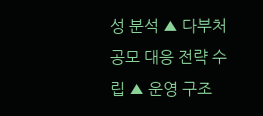성 분석 ▲ 다부처 공모 대응 전략 수립 ▲ 운영 구조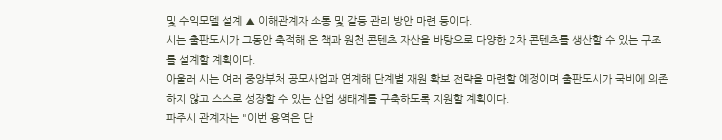및 수익모델 설계 ▲ 이해관계자 소통 및 갈등 관리 방안 마련 등이다.
시는 출판도시가 그동안 축적해 온 책과 원천 콘텐츠 자산을 바탕으로 다양한 2차 콘텐츠를 생산할 수 있는 구조를 설계할 계획이다.
아울러 시는 여러 중앙부처 공모사업과 연계해 단계별 재원 확보 전략을 마련할 예정이며 출판도시가 국비에 의존하지 않고 스스로 성장할 수 있는 산업 생태계를 구축하도록 지원할 계획이다.
파주시 관계자는 "이번 용역은 단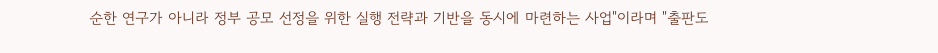순한 연구가 아니라 정부 공모 선정을 위한 실행 전략과 기반을 동시에 마련하는 사업"이라며 "출판도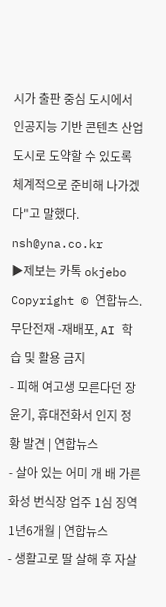시가 출판 중심 도시에서 인공지능 기반 콘텐츠 산업 도시로 도약할 수 있도록 체계적으로 준비해 나가겠다"고 말했다.
nsh@yna.co.kr
▶제보는 카톡 okjebo
Copyright © 연합뉴스. 무단전재 -재배포, AI 학습 및 활용 금지
- 피해 여고생 모른다던 장윤기, 휴대전화서 인지 정황 발견 | 연합뉴스
- 살아 있는 어미 개 배 가른 화성 번식장 업주 1심 징역 1년6개월 | 연합뉴스
- 생활고로 딸 살해 후 자살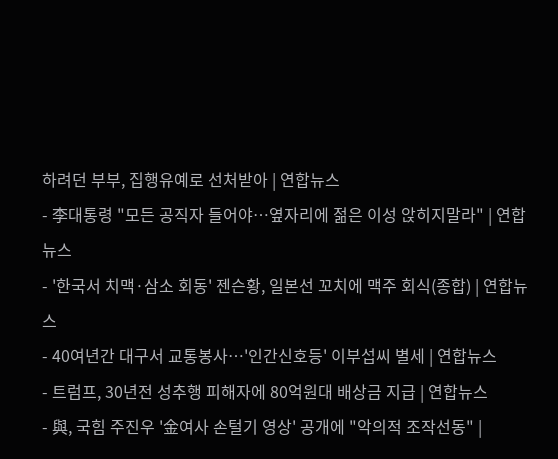하려던 부부, 집행유예로 선처받아 | 연합뉴스
- 李대통령 "모든 공직자 들어야…옆자리에 젊은 이성 앉히지말라" | 연합뉴스
- '한국서 치맥·삼소 회동' 젠슨황, 일본선 꼬치에 맥주 회식(종합) | 연합뉴스
- 40여년간 대구서 교통봉사…'인간신호등' 이부섭씨 별세 | 연합뉴스
- 트럼프, 30년전 성추행 피해자에 80억원대 배상금 지급 | 연합뉴스
- 與, 국힘 주진우 '金여사 손털기 영상' 공개에 "악의적 조작선동" |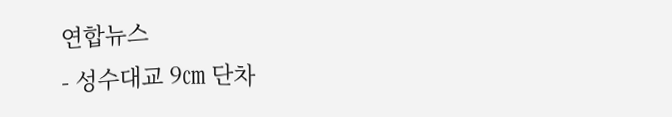연합뉴스
- 성수대교 9㎝ 단차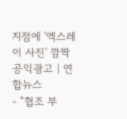지점에 '엑스레이 사진' 깜짝 공익광고 | 연합뉴스
- "협조 부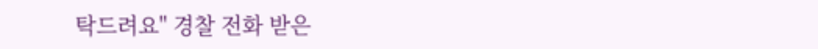탁드려요" 경찰 전화 받은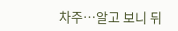차주…알고 보니 뒤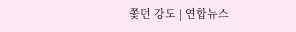쫓던 강도 | 연합뉴스